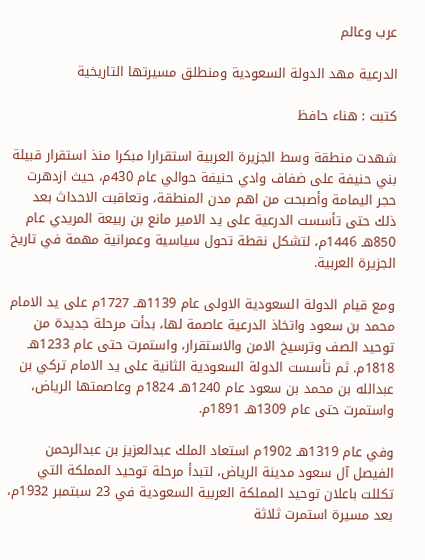عرب وعالم

الدرعية مهد الدولة السعودية ومنطلق مسيرتها التاريخية

كتبت : هناء حافظ

شهدت منطقة وسط الجزيرة العربية استقرارا مبكرا منذ استقرار قبيلة بني حنيفة على ضفاف وادي حنيفة حوالي عام 430م، حيث ازدهرت حجر اليمامة وأصبحت من اهم مدن المنطقة، وتعاقبت الاحداث بعد ذلك حتى تأسست الدرعية على يد الامير مانع بن ربيعة المريدي عام 850هـ 1446م، لتشكل نقطة تحول سياسية وعمرانية مهمة في تاريخ الجزيرة العربية.

ومع قيام الدولة السعودية الاولى عام 1139هـ 1727م على يد الامام محمد بن سعود واتخاذ الدرعية عاصمة لها، بدأت مرحلة جديدة من توحيد الصف وترسيخ الامن والاستقرار، واستمرت حتى عام 1233هـ 1818م. ثم تأسست الدولة السعودية الثانية على يد الامام تركي بن عبدالله بن محمد بن سعود عام 1240هـ 1824م وعاصمتها الرياض، واستمرت حتى عام 1309هـ 1891م.

وفي عام 1319هـ 1902م استعاد الملك عبدالعزيز بن عبدالرحمن الفيصل آل سعود مدينة الرياض، لتبدأ مرحلة توحيد المملكة التي تكللت باعلان توحيد المملكة العربية السعودية في 23 سبتمبر 1932م، بعد مسيرة استمرت ثلاثة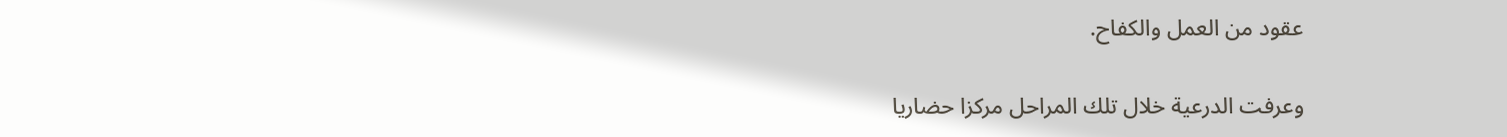عقود من العمل والكفاح.

وعرفت الدرعية خلال تلك المراحل مركزا حضاريا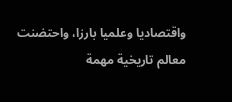واقتصاديا وعلميا بارزا، واحتضنت معالم تاريخية مهمة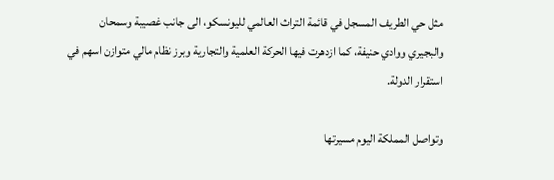مثل حي الطريف المسجل في قائمة التراث العالمي لليونسكو، الى جانب غصيبة وسمحان والبجيري ووادي حنيفة، كما ازدهرت فيها الحركة العلمية والتجارية وبرز نظام مالي متوازن اسهم في استقرار الدولة.

وتواصل المملكة اليوم مسيرتها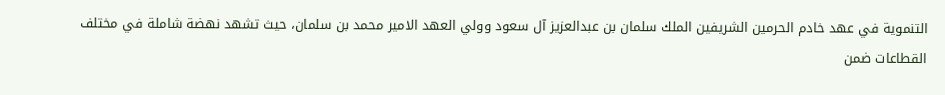التنموية في عهد خادم الحرمين الشريفين الملك سلمان بن عبدالعزيز آل سعود وولي العهد الامير محمد بن سلمان، حيث تشهد نهضة شاملة في مختلف القطاعات ضمن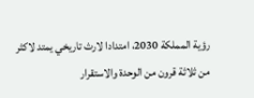رؤية المملكة 2030، امتدادا لارث تاريخي يمتد لاكثر من ثلاثة قرون من الوحدة والاستقرار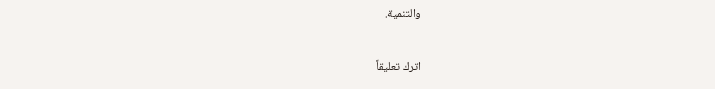والتنمية.

اترك تعليقاً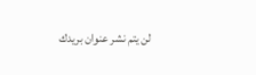لن يتم نشر عنوان بريدك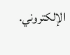الإلكتروني.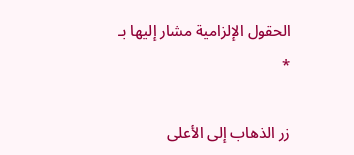الحقول الإلزامية مشار إليها بـ *

زر الذهاب إلى الأعلى